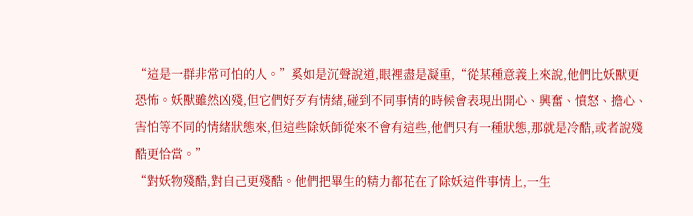“這是一群非常可怕的人。”奚如是沉聲說道,眼裡盡是凝重,“從某種意義上來說,他們比妖獸更恐怖。妖獸雖然凶殘,但它們好歹有情緒,碰到不同事情的時候會表現出開心、興奮、憤怒、擔心、害怕等不同的情緒狀態來,但這些除妖師從來不會有這些,他們只有一種狀態,那就是冷酷,或者說殘酷更恰當。”
“對妖物殘酷,對自己更殘酷。他們把畢生的精力都花在了除妖這件事情上,一生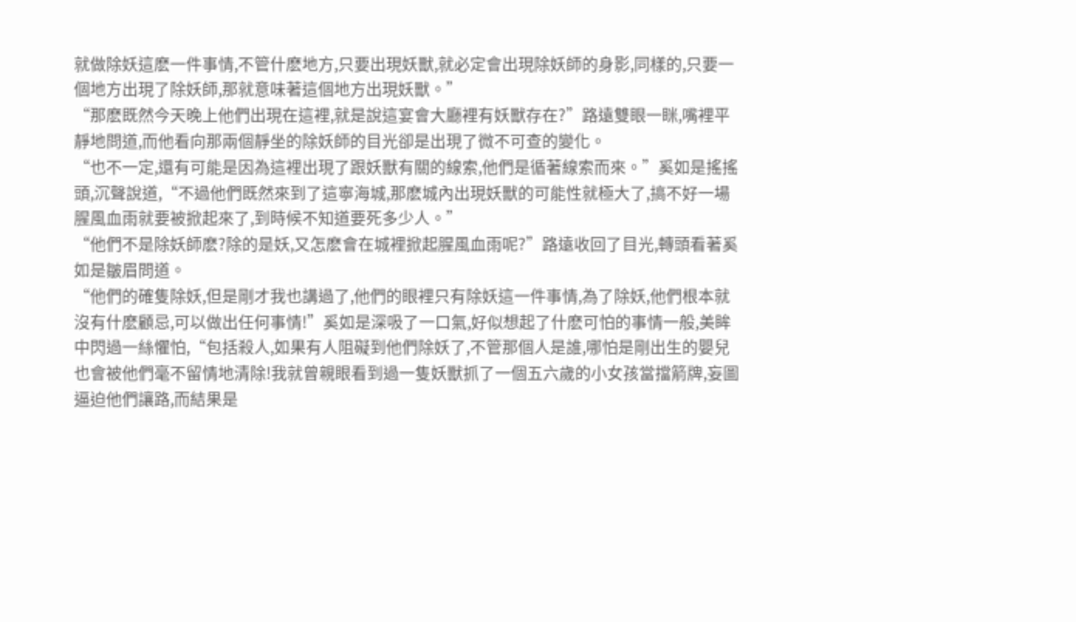就做除妖這麽一件事情,不管什麽地方,只要出現妖獸,就必定會出現除妖師的身影,同樣的,只要一個地方出現了除妖師,那就意味著這個地方出現妖獸。”
“那麽既然今天晚上他們出現在這裡,就是說這宴會大廳裡有妖獸存在?”路遠雙眼一眯,嘴裡平靜地問道,而他看向那兩個靜坐的除妖師的目光卻是出現了微不可查的變化。
“也不一定,還有可能是因為這裡出現了跟妖獸有關的線索,他們是循著線索而來。”奚如是搖搖頭,沉聲說道,“不過他們既然來到了這寧海城,那麽城內出現妖獸的可能性就極大了,搞不好一場腥風血雨就要被掀起來了,到時候不知道要死多少人。”
“他們不是除妖師麽?除的是妖,又怎麽會在城裡掀起腥風血雨呢?”路遠收回了目光,轉頭看著奚如是皺眉問道。
“他們的確隻除妖,但是剛才我也講過了,他們的眼裡只有除妖這一件事情,為了除妖,他們根本就沒有什麽顧忌,可以做出任何事情!”奚如是深吸了一口氣,好似想起了什麽可怕的事情一般,美眸中閃過一絲懼怕,“包括殺人,如果有人阻礙到他們除妖了,不管那個人是誰,哪怕是剛出生的嬰兒也會被他們毫不留情地清除!我就曾親眼看到過一隻妖獸抓了一個五六歲的小女孩當擋箭牌,妄圖逼迫他們讓路,而結果是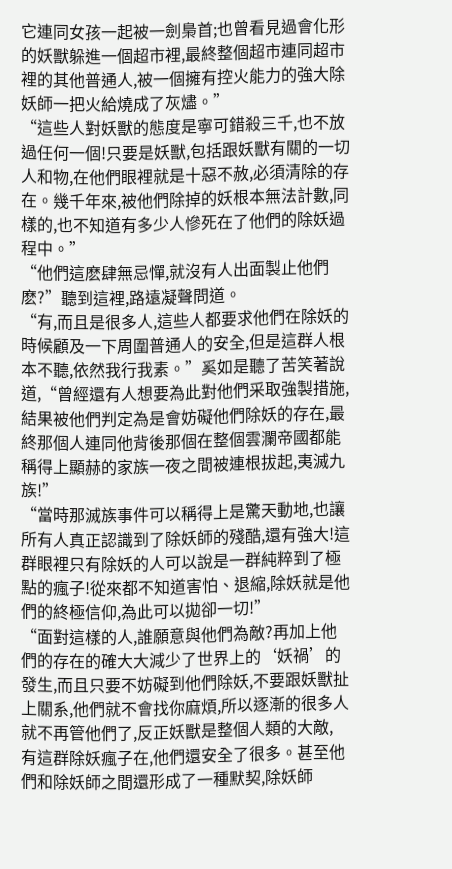它連同女孩一起被一劍梟首;也曾看見過會化形的妖獸躲進一個超市裡,最終整個超市連同超市裡的其他普通人,被一個擁有控火能力的強大除妖師一把火給燒成了灰燼。”
“這些人對妖獸的態度是寧可錯殺三千,也不放過任何一個!只要是妖獸,包括跟妖獸有關的一切人和物,在他們眼裡就是十惡不赦,必須清除的存在。幾千年來,被他們除掉的妖根本無法計數,同樣的,也不知道有多少人慘死在了他們的除妖過程中。”
“他們這麽肆無忌憚,就沒有人出面製止他們麽?”聽到這裡,路遠凝聲問道。
“有,而且是很多人,這些人都要求他們在除妖的時候顧及一下周圍普通人的安全,但是這群人根本不聽,依然我行我素。”奚如是聽了苦笑著說道,“曾經還有人想要為此對他們采取強製措施,結果被他們判定為是會妨礙他們除妖的存在,最終那個人連同他背後那個在整個雲瀾帝國都能稱得上顯赫的家族一夜之間被連根拔起,夷滅九族!”
“當時那滅族事件可以稱得上是驚天動地,也讓所有人真正認識到了除妖師的殘酷,還有強大!這群眼裡只有除妖的人可以說是一群純粹到了極點的瘋子!從來都不知道害怕、退縮,除妖就是他們的終極信仰,為此可以拋卻一切!”
“面對這樣的人,誰願意與他們為敵?再加上他們的存在的確大大減少了世界上的‘妖禍’的發生,而且只要不妨礙到他們除妖,不要跟妖獸扯上關系,他們就不會找你麻煩,所以逐漸的很多人就不再管他們了,反正妖獸是整個人類的大敵,
有這群除妖瘋子在,他們還安全了很多。甚至他們和除妖師之間還形成了一種默契,除妖師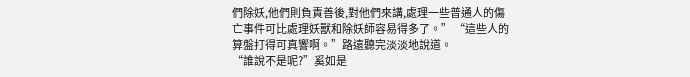們除妖,他們則負責善後,對他們來講,處理一些普通人的傷亡事件可比處理妖獸和除妖師容易得多了。” “這些人的算盤打得可真響啊。”路遠聽完淡淡地說道。
“誰說不是呢?”奚如是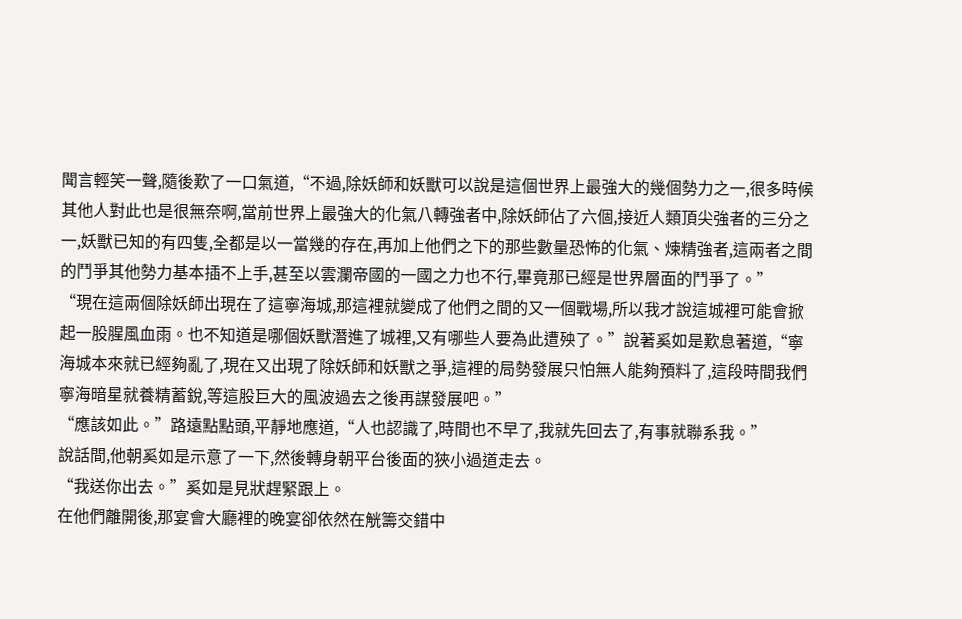聞言輕笑一聲,隨後歎了一口氣道,“不過,除妖師和妖獸可以說是這個世界上最強大的幾個勢力之一,很多時候其他人對此也是很無奈啊,當前世界上最強大的化氣八轉強者中,除妖師佔了六個,接近人類頂尖強者的三分之一,妖獸已知的有四隻,全都是以一當幾的存在,再加上他們之下的那些數量恐怖的化氣、煉精強者,這兩者之間的鬥爭其他勢力基本插不上手,甚至以雲瀾帝國的一國之力也不行,畢竟那已經是世界層面的鬥爭了。”
“現在這兩個除妖師出現在了這寧海城,那這裡就變成了他們之間的又一個戰場,所以我才說這城裡可能會掀起一股腥風血雨。也不知道是哪個妖獸潛進了城裡,又有哪些人要為此遭殃了。”說著奚如是歎息著道,“寧海城本來就已經夠亂了,現在又出現了除妖師和妖獸之爭,這裡的局勢發展只怕無人能夠預料了,這段時間我們寧海暗星就養精蓄銳,等這股巨大的風波過去之後再謀發展吧。”
“應該如此。”路遠點點頭,平靜地應道,“人也認識了,時間也不早了,我就先回去了,有事就聯系我。”
說話間,他朝奚如是示意了一下,然後轉身朝平台後面的狹小過道走去。
“我送你出去。”奚如是見狀趕緊跟上。
在他們離開後,那宴會大廳裡的晚宴卻依然在觥籌交錯中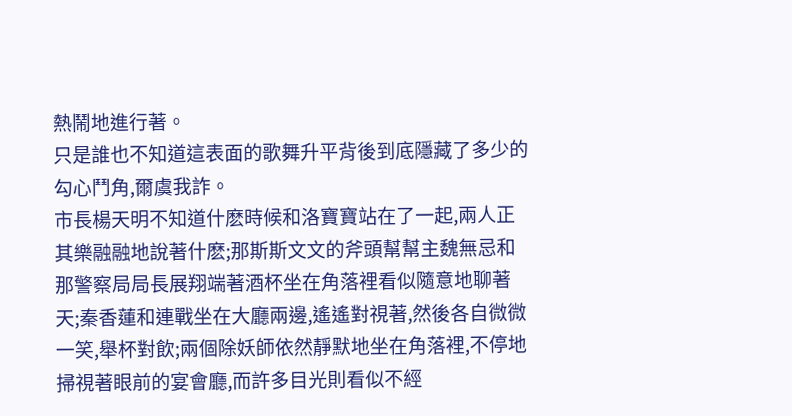熱鬧地進行著。
只是誰也不知道這表面的歌舞升平背後到底隱藏了多少的勾心鬥角,爾虞我詐。
市長楊天明不知道什麽時候和洛寶寶站在了一起,兩人正其樂融融地說著什麽;那斯斯文文的斧頭幫幫主魏無忌和那警察局局長展翔端著酒杯坐在角落裡看似隨意地聊著天;秦香蓮和連戰坐在大廳兩邊,遙遙對視著,然後各自微微一笑,舉杯對飲;兩個除妖師依然靜默地坐在角落裡,不停地掃視著眼前的宴會廳,而許多目光則看似不經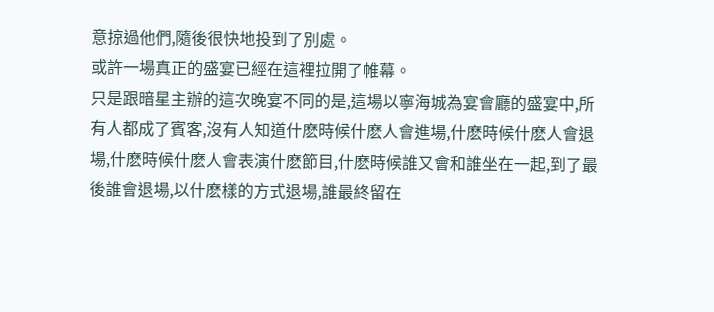意掠過他們,隨後很快地投到了別處。
或許一場真正的盛宴已經在這裡拉開了帷幕。
只是跟暗星主辦的這次晚宴不同的是,這場以寧海城為宴會廳的盛宴中,所有人都成了賓客,沒有人知道什麽時候什麽人會進場,什麽時候什麽人會退場,什麽時候什麽人會表演什麽節目,什麽時候誰又會和誰坐在一起,到了最後誰會退場,以什麽樣的方式退場,誰最終留在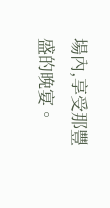場內,享受那豐盛的晚宴。